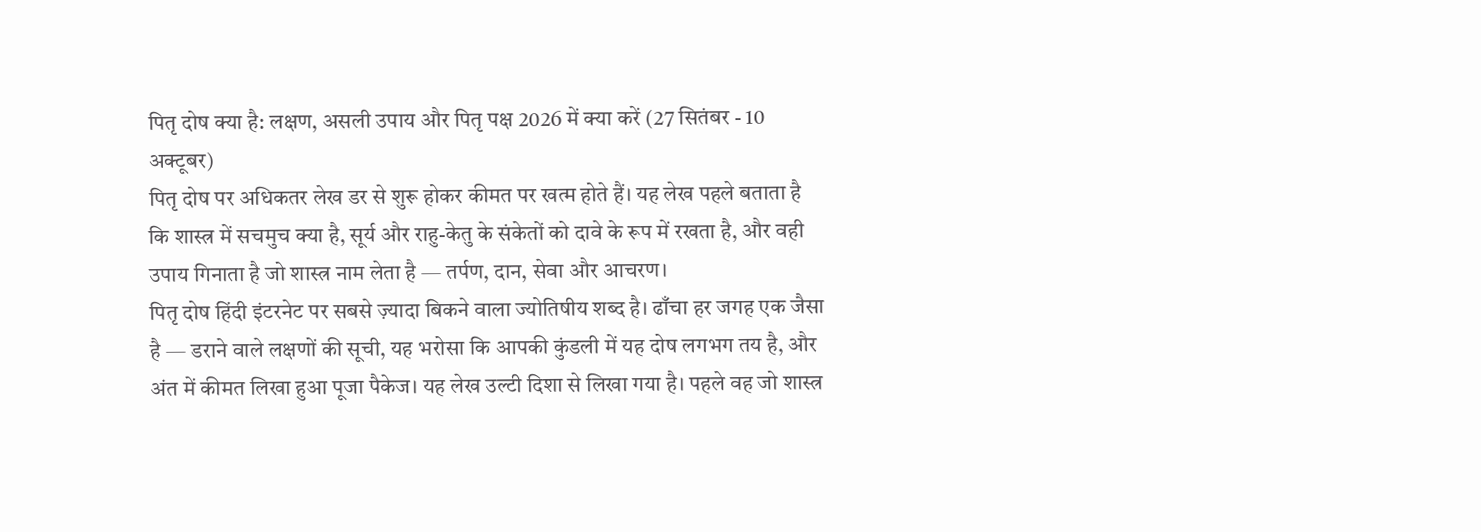पितृ दोष क्या है: लक्षण, असली उपाय और पितृ पक्ष 2026 में क्या करें (27 सितंबर - 10 अक्टूबर)
पितृ दोष पर अधिकतर लेख डर से शुरू होकर कीमत पर खत्म होते हैं। यह लेख पहले बताता है कि शास्त्र में सचमुच क्या है, सूर्य और राहु-केतु के संकेतों को दावे के रूप में रखता है, और वही उपाय गिनाता है जो शास्त्र नाम लेता है — तर्पण, दान, सेवा और आचरण।
पितृ दोष हिंदी इंटरनेट पर सबसे ज़्यादा बिकने वाला ज्योतिषीय शब्द है। ढाँचा हर जगह एक जैसा है — डराने वाले लक्षणों की सूची, यह भरोसा कि आपकी कुंडली में यह दोष लगभग तय है, और अंत में कीमत लिखा हुआ पूजा पैकेज। यह लेख उल्टी दिशा से लिखा गया है। पहले वह जो शास्त्र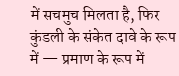में सचमुच मिलता है, फिर कुंडली के संकेत दावे के रूप में — प्रमाण के रूप में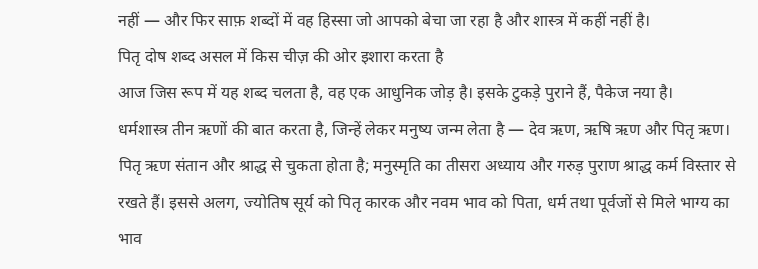नहीं — और फिर साफ़ शब्दों में वह हिस्सा जो आपको बेचा जा रहा है और शास्त्र में कहीं नहीं है।
पितृ दोष शब्द असल में किस चीज़ की ओर इशारा करता है
आज जिस रूप में यह शब्द चलता है, वह एक आधुनिक जोड़ है। इसके टुकड़े पुराने हैं, पैकेज नया है।
धर्मशास्त्र तीन ऋणों की बात करता है, जिन्हें लेकर मनुष्य जन्म लेता है — देव ऋण, ऋषि ऋण और पितृ ऋण। पितृ ऋण संतान और श्राद्ध से चुकता होता है; मनुस्मृति का तीसरा अध्याय और गरुड़ पुराण श्राद्ध कर्म विस्तार से रखते हैं। इससे अलग, ज्योतिष सूर्य को पितृ कारक और नवम भाव को पिता, धर्म तथा पूर्वजों से मिले भाग्य का भाव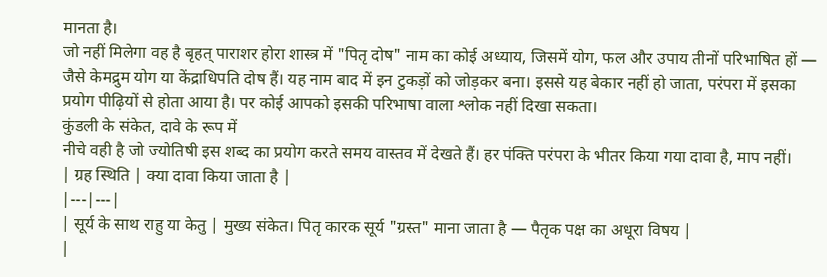मानता है।
जो नहीं मिलेगा वह है बृहत् पाराशर होरा शास्त्र में "पितृ दोष" नाम का कोई अध्याय, जिसमें योग, फल और उपाय तीनों परिभाषित हों — जैसे केमद्रुम योग या केंद्राधिपति दोष हैं। यह नाम बाद में इन टुकड़ों को जोड़कर बना। इससे यह बेकार नहीं हो जाता, परंपरा में इसका प्रयोग पीढ़ियों से होता आया है। पर कोई आपको इसकी परिभाषा वाला श्लोक नहीं दिखा सकता।
कुंडली के संकेत, दावे के रूप में
नीचे वही है जो ज्योतिषी इस शब्द का प्रयोग करते समय वास्तव में देखते हैं। हर पंक्ति परंपरा के भीतर किया गया दावा है, माप नहीं।
| ग्रह स्थिति | क्या दावा किया जाता है |
|---|---|
| सूर्य के साथ राहु या केतु | मुख्य संकेत। पितृ कारक सूर्य "ग्रस्त" माना जाता है — पैतृक पक्ष का अधूरा विषय |
|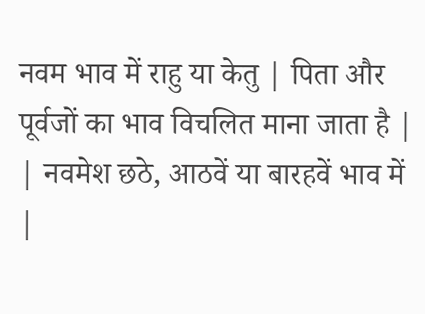नवम भाव में राहु या केतु | पिता और पूर्वजों का भाव विचलित माना जाता है |
| नवमेश छठे, आठवें या बारहवें भाव में |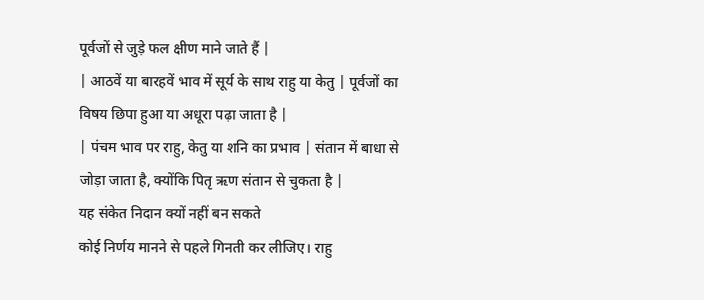पूर्वजों से जुड़े फल क्षीण माने जाते हैं |
| आठवें या बारहवें भाव में सूर्य के साथ राहु या केतु | पूर्वजों का विषय छिपा हुआ या अधूरा पढ़ा जाता है |
| पंचम भाव पर राहु, केतु या शनि का प्रभाव | संतान में बाधा से जोड़ा जाता है, क्योंकि पितृ ऋण संतान से चुकता है |
यह संकेत निदान क्यों नहीं बन सकते
कोई निर्णय मानने से पहले गिनती कर लीजिए। राहु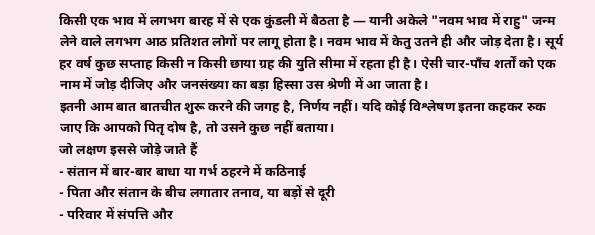किसी एक भाव में लगभग बारह में से एक कुंडली में बैठता है — यानी अकेले "नवम भाव में राहु" जन्म लेने वाले लगभग आठ प्रतिशत लोगों पर लागू होता है। नवम भाव में केतु उतने ही और जोड़ देता है। सूर्य हर वर्ष कुछ सप्ताह किसी न किसी छाया ग्रह की युति सीमा में रहता ही है। ऐसी चार-पाँच शर्तों को एक नाम में जोड़ दीजिए और जनसंख्या का बड़ा हिस्सा उस श्रेणी में आ जाता है।
इतनी आम बात बातचीत शुरू करने की जगह है, निर्णय नहीं। यदि कोई विश्लेषण इतना कहकर रुक जाए कि आपको पितृ दोष है, तो उसने कुछ नहीं बताया।
जो लक्षण इससे जोड़े जाते हैं
- संतान में बार-बार बाधा या गर्भ ठहरने में कठिनाई
- पिता और संतान के बीच लगातार तनाव, या बड़ों से दूरी
- परिवार में संपत्ति और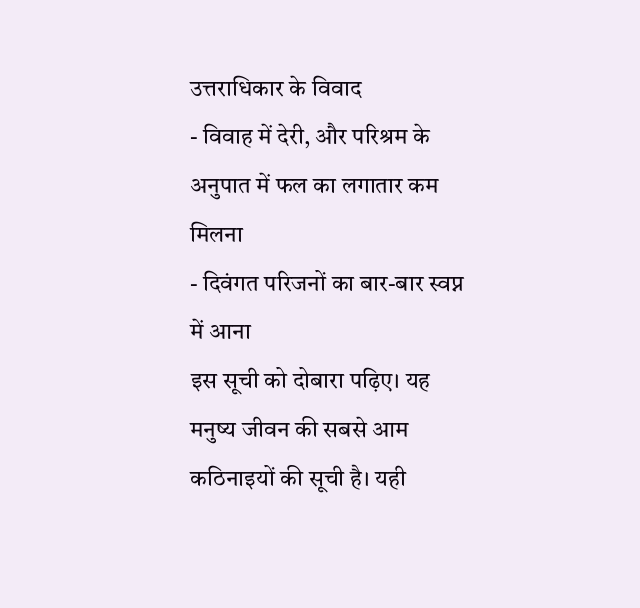उत्तराधिकार के विवाद
- विवाह में देरी, और परिश्रम के अनुपात में फल का लगातार कम मिलना
- दिवंगत परिजनों का बार-बार स्वप्न में आना
इस सूची को दोबारा पढ़िए। यह मनुष्य जीवन की सबसे आम कठिनाइयों की सूची है। यही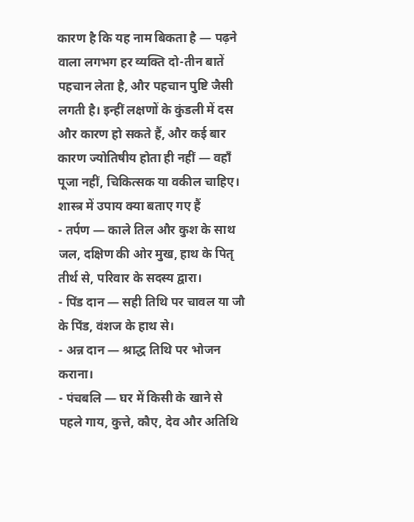कारण है कि यह नाम बिकता है — पढ़ने वाला लगभग हर व्यक्ति दो-तीन बातें पहचान लेता है, और पहचान पुष्टि जैसी लगती है। इन्हीं लक्षणों के कुंडली में दस और कारण हो सकते हैं, और कई बार कारण ज्योतिषीय होता ही नहीं — वहाँ पूजा नहीं, चिकित्सक या वकील चाहिए।
शास्त्र में उपाय क्या बताए गए हैं
- तर्पण — काले तिल और कुश के साथ जल, दक्षिण की ओर मुख, हाथ के पितृ तीर्थ से, परिवार के सदस्य द्वारा।
- पिंड दान — सही तिथि पर चावल या जौ के पिंड, वंशज के हाथ से।
- अन्न दान — श्राद्ध तिथि पर भोजन कराना।
- पंचबलि — घर में किसी के खाने से पहले गाय, कुत्ते, कौए, देव और अतिथि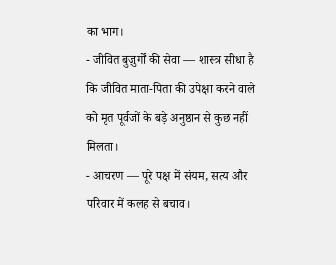का भाग।
- जीवित बुज़ुर्गों की सेवा — शास्त्र सीधा है कि जीवित माता-पिता की उपेक्षा करने वाले को मृत पूर्वजों के बड़े अनुष्ठान से कुछ नहीं मिलता।
- आचरण — पूरे पक्ष में संयम, सत्य और परिवार में कलह से बचाव।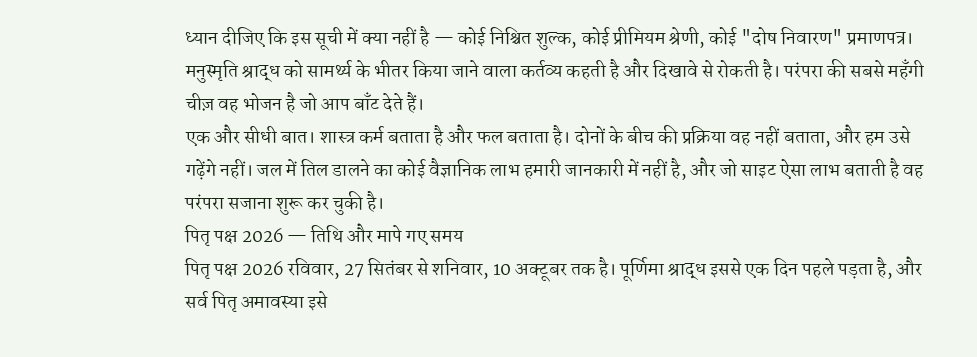ध्यान दीजिए कि इस सूची में क्या नहीं है — कोई निश्चित शुल्क, कोई प्रीमियम श्रेणी, कोई "दोष निवारण" प्रमाणपत्र। मनुस्मृति श्राद्ध को सामर्थ्य के भीतर किया जाने वाला कर्तव्य कहती है और दिखावे से रोकती है। परंपरा की सबसे महँगी चीज़ वह भोजन है जो आप बाँट देते हैं।
एक और सीधी बात। शास्त्र कर्म बताता है और फल बताता है। दोनों के बीच की प्रक्रिया वह नहीं बताता, और हम उसे गढ़ेंगे नहीं। जल में तिल डालने का कोई वैज्ञानिक लाभ हमारी जानकारी में नहीं है, और जो साइट ऐसा लाभ बताती है वह परंपरा सजाना शुरू कर चुकी है।
पितृ पक्ष 2026 — तिथि और मापे गए समय
पितृ पक्ष 2026 रविवार, 27 सितंबर से शनिवार, 10 अक्टूबर तक है। पूर्णिमा श्राद्ध इससे एक दिन पहले पड़ता है, और सर्व पितृ अमावस्या इसे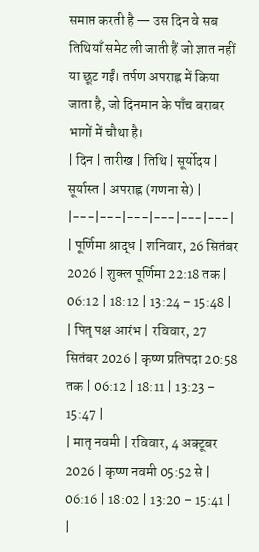समाप्त करती है — उस दिन वे सब तिथियाँ समेट ली जाती हैं जो ज्ञात नहीं या छूट गईं। तर्पण अपराह्न में किया जाता है, जो दिनमान के पाँच बराबर भागों में चौथा है।
| दिन | तारीख | तिथि | सूर्योदय | सूर्यास्त | अपराह्न (गणना से) |
|---|---|---|---|---|---|
| पूर्णिमा श्राद्ध | शनिवार, 26 सितंबर 2026 | शुक्ल पूर्णिमा 22:18 तक | 06:12 | 18:12 | 13:24 – 15:48 |
| पितृ पक्ष आरंभ | रविवार, 27 सितंबर 2026 | कृष्ण प्रतिपदा 20:58 तक | 06:12 | 18:11 | 13:23 – 15:47 |
| मातृ नवमी | रविवार, 4 अक्टूबर 2026 | कृष्ण नवमी 05:52 से | 06:16 | 18:02 | 13:20 – 15:41 |
|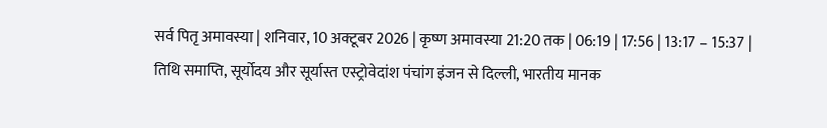सर्व पितृ अमावस्या | शनिवार, 10 अक्टूबर 2026 | कृष्ण अमावस्या 21:20 तक | 06:19 | 17:56 | 13:17 – 15:37 |
तिथि समाप्ति, सूर्योदय और सूर्यास्त एस्ट्रोवेदांश पंचांग इंजन से दिल्ली, भारतीय मानक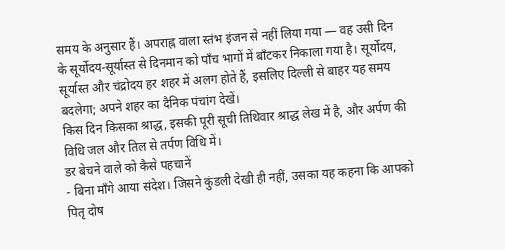समय के अनुसार हैं। अपराह्न वाला स्तंभ इंजन से नहीं लिया गया — वह उसी दिन के सूर्योदय-सूर्यास्त से दिनमान को पाँच भागों में बाँटकर निकाला गया है। सूर्योदय, सूर्यास्त और चंद्रोदय हर शहर में अलग होते हैं, इसलिए दिल्ली से बाहर यह समय बदलेगा; अपने शहर का दैनिक पंचांग देखें।
किस दिन किसका श्राद्ध, इसकी पूरी सूची तिथिवार श्राद्ध लेख में है, और अर्पण की विधि जल और तिल से तर्पण विधि में।
डर बेचने वाले को कैसे पहचानें
- बिना माँगे आया संदेश। जिसने कुंडली देखी ही नहीं, उसका यह कहना कि आपको पितृ दोष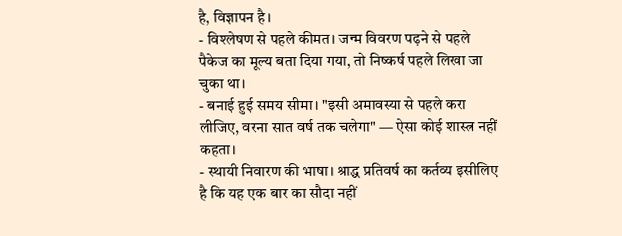है, विज्ञापन है।
- विश्लेषण से पहले कीमत। जन्म विवरण पढ़ने से पहले पैकेज का मूल्य बता दिया गया, तो निष्कर्ष पहले लिखा जा चुका था।
- बनाई हुई समय सीमा। "इसी अमावस्या से पहले करा लीजिए, वरना सात वर्ष तक चलेगा" — ऐसा कोई शास्त्र नहीं कहता।
- स्थायी निवारण की भाषा। श्राद्ध प्रतिवर्ष का कर्तव्य इसीलिए है कि यह एक बार का सौदा नहीं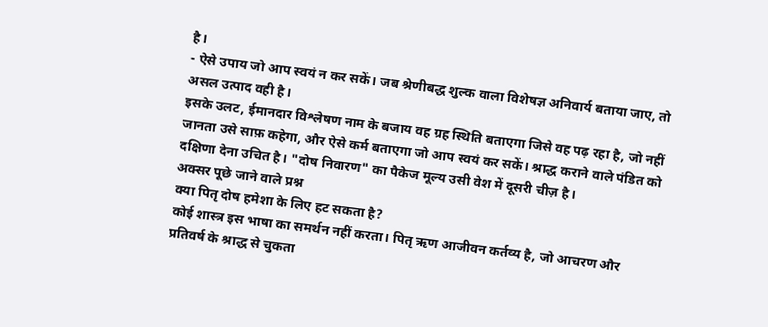है।
- ऐसे उपाय जो आप स्वयं न कर सकें। जब श्रेणीबद्ध शुल्क वाला विशेषज्ञ अनिवार्य बताया जाए, तो असल उत्पाद वही है।
इसके उलट, ईमानदार विश्लेषण नाम के बजाय वह ग्रह स्थिति बताएगा जिसे वह पढ़ रहा है, जो नहीं जानता उसे साफ़ कहेगा, और ऐसे कर्म बताएगा जो आप स्वयं कर सकें। श्राद्ध कराने वाले पंडित को दक्षिणा देना उचित है। "दोष निवारण" का पैकेज मूल्य उसी वेश में दूसरी चीज़ है।
अक्सर पूछे जाने वाले प्रश्न
क्या पितृ दोष हमेशा के लिए हट सकता है?
कोई शास्त्र इस भाषा का समर्थन नहीं करता। पितृ ऋण आजीवन कर्तव्य है, जो आचरण और प्रतिवर्ष के श्राद्ध से चुकता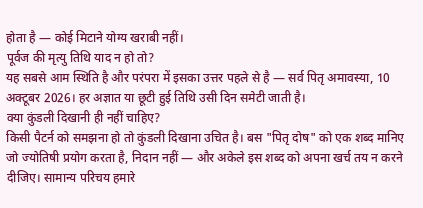होता है — कोई मिटाने योग्य खराबी नहीं।
पूर्वज की मृत्यु तिथि याद न हो तो?
यह सबसे आम स्थिति है और परंपरा में इसका उत्तर पहले से है — सर्व पितृ अमावस्या, 10 अक्टूबर 2026। हर अज्ञात या छूटी हुई तिथि उसी दिन समेटी जाती है।
क्या कुंडली दिखानी ही नहीं चाहिए?
किसी पैटर्न को समझना हो तो कुंडली दिखाना उचित है। बस "पितृ दोष" को एक शब्द मानिए जो ज्योतिषी प्रयोग करता है, निदान नहीं — और अकेले इस शब्द को अपना खर्च तय न करने दीजिए। सामान्य परिचय हमारे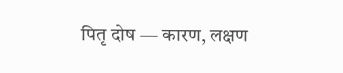पितृ दोष — कारण, लक्षण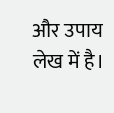और उपाय लेख में है।